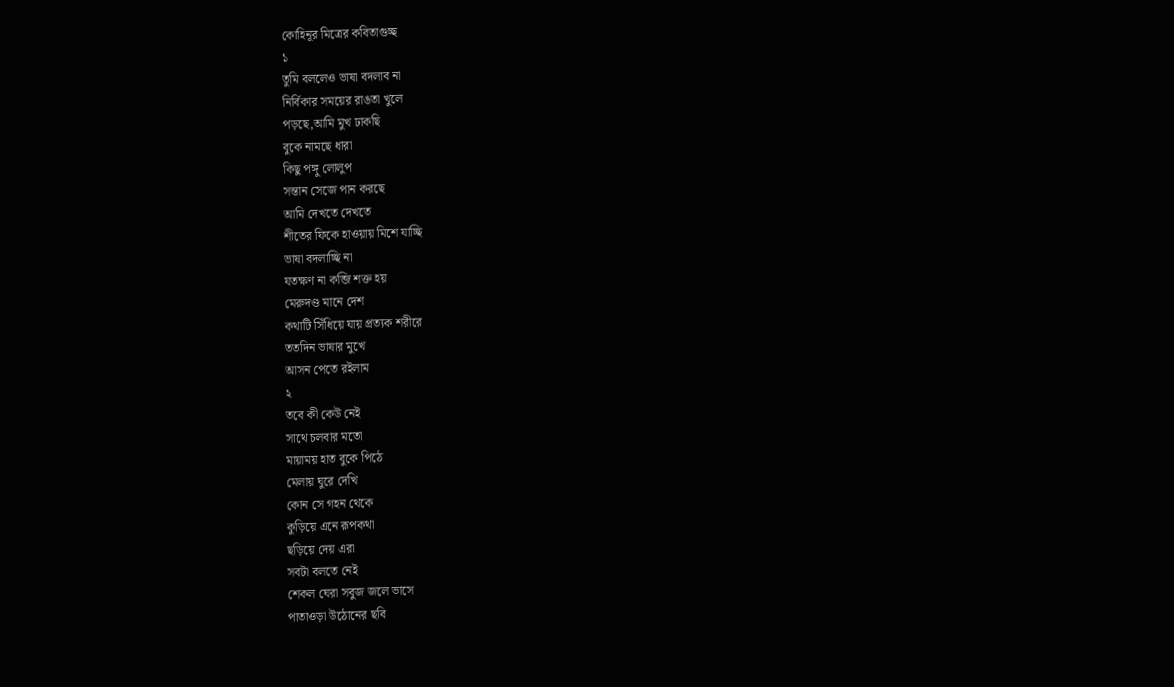কোহিনূর মিত্রের কবিতাগুচ্ছ
১
তুমি বললেও ভাষা বদলাব না
নির্বিকার সময়ের রাঙতা খুলে
পড়ছে,আমি মুখ ঢাকছি
বুকে নামছে ধারা
কিছু পঙ্গু লোলুপ
সন্তান সেজে পান করছে
আমি দেখতে দেখতে
শীতের ফিকে হাওয়ায় মিশে যাচ্ছি
ভাষা বদলাচ্ছি না
যতক্ষণ না কব্জি শক্ত হয়
মেরুদণ্ড মানে দেশ
কথাটি সিঁধিয়ে যায় প্রত্যক শরীরে
ততদিন ভাষার মুখে
আসন পেতে রইলাম
২
তবে কী কেউ নেই
সাথে চলবার মতো
মায়াময় হাত বুকে পিঠে
মেলায় ঘুরে দেখি
কোন সে গহন থেকে
কুড়িয়ে এনে রূপকথা
ছড়িয়ে দেয় এরা
সবটা বলতে নেই
শেকল ঘেরা সবুজ জলে ভাসে
পাতাওড়া উঠোনের ছবি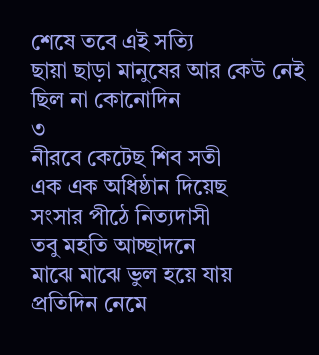শেষে তবে এই সত্যি
ছায়া ছাড়া মানুষের আর কেউ নেই
ছিল না কোনোদিন
৩
নীরবে কেটেছ শিব সতী
এক এক অধিষ্ঠান দিয়েছ
সংসার পীঠে নিত্যদাসী
তবু মহতি আচ্ছাদনে
মাঝে মাঝে ভুল হয়ে যায়
প্রতিদিন নেমে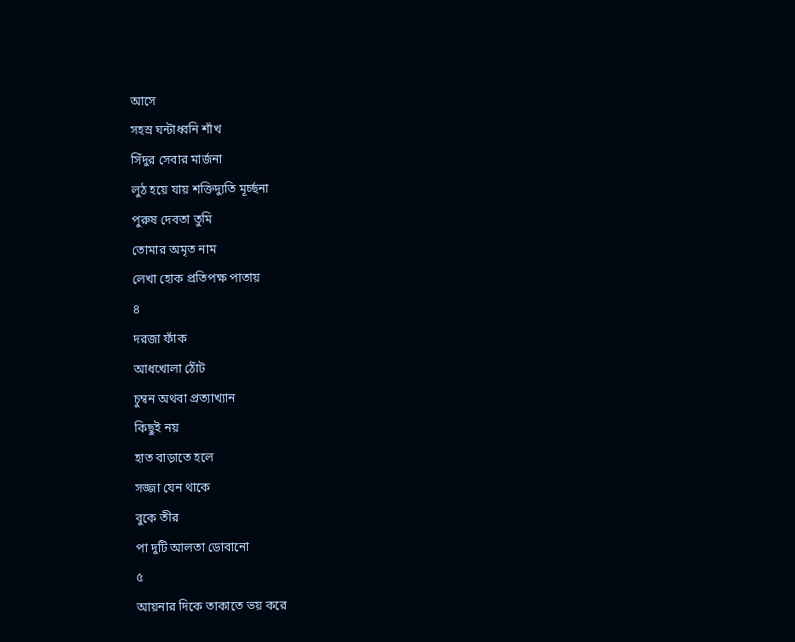আসে
সহস্র ঘন্টাধ্বনি শাঁখ
সিঁদুর সেবার মার্জনা
লুঠ হয়ে যায় শক্তিদ্যুতি মূর্চ্ছনা
পুরুষ দেবতা তুমি
তোমার অমৃত নাম
লেখা হোক প্রতিপক্ষ পাতায়
৪
দরজা ফাঁক
আধখোলা ঠোঁট
চুম্বন অথবা প্রত্যাখ্যান
কিছুই নয়
হাত বাড়াতে হলে
সজ্জা যেন থাকে
বুকে তীর
পা দুটি আলতা ডোবানো
৫
আয়নার দিকে তাকাতে ভয় করে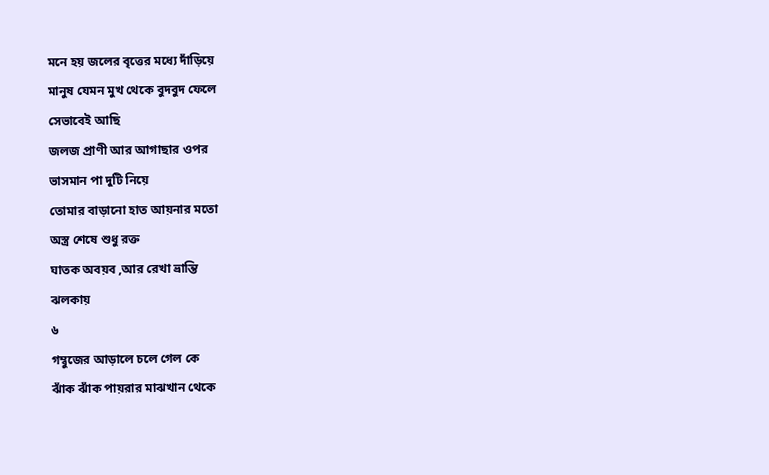মনে হয় জলের বৃত্তের মধ্যে দাঁড়িয়ে
মানুষ যেমন মুখ থেকে বুদবুদ ফেলে
সেভাবেই আছি
জলজ প্রাণী আর আগাছার ওপর
ভাসমান পা দুটি নিয়ে
তোমার বাড়ানো হাত আয়নার মতো
অস্ত্র শেষে শুধু রক্ত
ঘাতক অবয়ব ,আর রেখা ভ্রান্তি
ঝলকায়
৬
গম্বুজের আড়ালে চলে গেল কে
ঝাঁক ঝাঁক পায়রার মাঝখান থেকে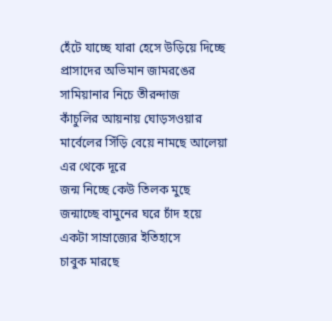হেঁটে যাচ্ছে যারা হেসে উড়িয়ে দিচ্ছে
প্রাসাদের অভিমান জামরঙের
সামিয়ানার নিচে তীরন্দাজ
কাঁচুলির আয়নায় ঘোড়সওয়ার
মার্বেলের সিঁড়ি বেয়ে নামছে আলেয়া
এর থেকে দূরে
জন্ম নিচ্ছে কেউ তিলক মুছে
জন্মাচ্ছে বামুনের ঘরে চাঁদ হয়ে
একটা সাম্রাজ্যের ইতিহাসে
চাবুক মারছে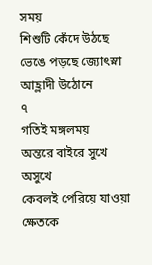সময়
শিশুটি কেঁদে উঠছে
ভেঙে পড়ছে জ্যোৎস্না
আহ্লাদী উঠোনে
৭
গতিই মঙ্গলময়
অন্তরে বাইরে সুখে অসুখে
কেবলই পেরিয়ে যাওয়া
ক্ষেতকে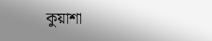কুয়াশা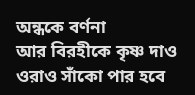অন্ধকে বর্ণনা
আর বিরহীকে কৃষ্ণ দাও
ওরাও সাঁকো পার হবে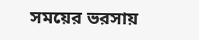সময়ের ভরসায়